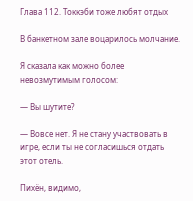Глава 112. Токкэби тоже любят отдых

В банкетном зале воцарилось молчание.

Я сказала как можно более невозмутимым голосом:

— Вы шутите?

— Вовсе нет. Я не стану участвовать в игре, если ты не согласишься отдать этот отель.

Пихён, видимо,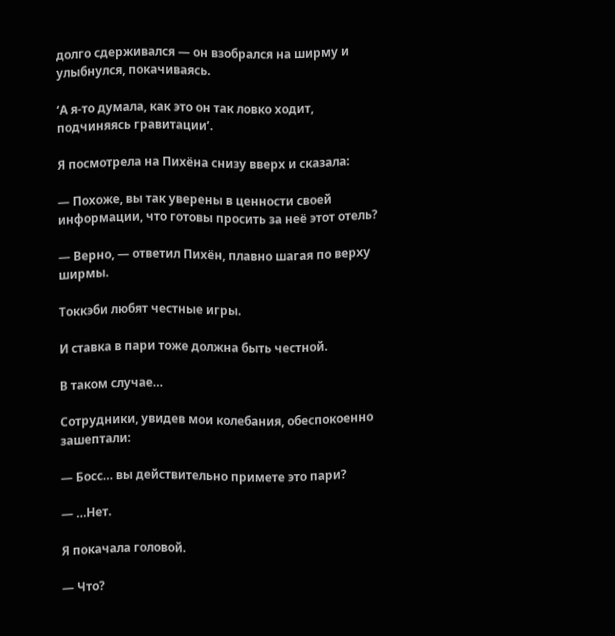долго сдерживался — он взобрался на ширму и улыбнулся, покачиваясь.

‘А я-то думала, как это он так ловко ходит, подчиняясь гравитации’.

Я посмотрела на Пихёна снизу вверх и сказала:

— Похоже, вы так уверены в ценности своей информации, что готовы просить за неё этот отель?

— Верно, — ответил Пихён, плавно шагая по верху ширмы.

Токкэби любят честные игры.

И ставка в пари тоже должна быть честной.

В таком случае…

Сотрудники, увидев мои колебания, обеспокоенно зашептали:

— Босс… вы действительно примете это пари?

— …Нет.

Я покачала головой.

— Что?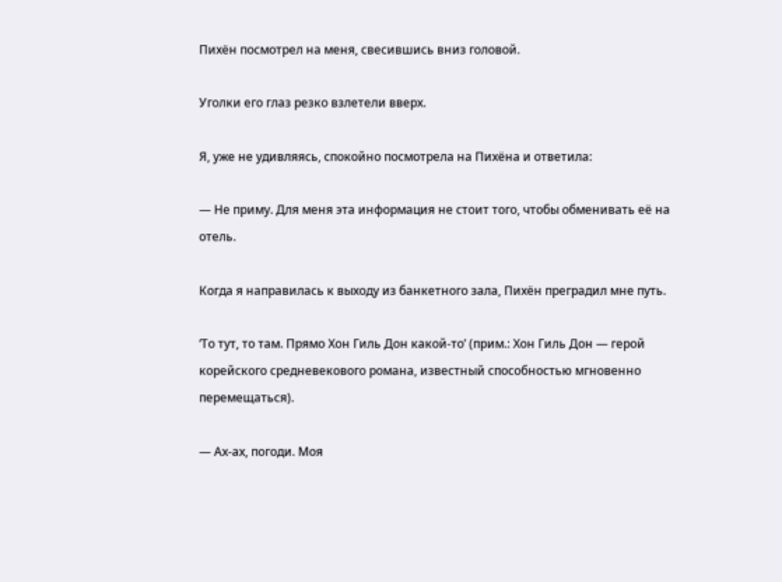Пихён посмотрел на меня, свесившись вниз головой.

Уголки его глаз резко взлетели вверх.

Я, уже не удивляясь, спокойно посмотрела на Пихёна и ответила:

— Не приму. Для меня эта информация не стоит того, чтобы обменивать её на отель.

Когда я направилась к выходу из банкетного зала, Пихён преградил мне путь.

‘То тут, то там. Прямо Хон Гиль Дон какой-то’ (прим.: Хон Гиль Дон — герой корейского средневекового романа, известный способностью мгновенно перемещаться).

— Ах-ах, погоди. Моя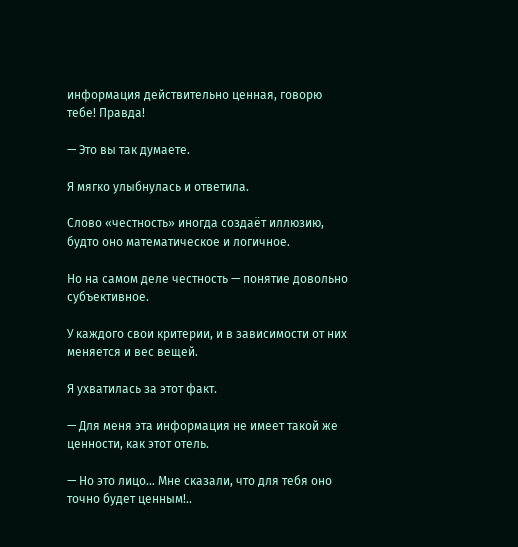информация действительно ценная, говорю тебе! Правда!

— Это вы так думаете.

Я мягко улыбнулась и ответила.

Слово «честность» иногда создаёт иллюзию, будто оно математическое и логичное.

Но на самом деле честность — понятие довольно субъективное.

У каждого свои критерии, и в зависимости от них меняется и вес вещей.

Я ухватилась за этот факт.

— Для меня эта информация не имеет такой же ценности, как этот отель.

— Но это лицо… Мне сказали, что для тебя оно точно будет ценным!..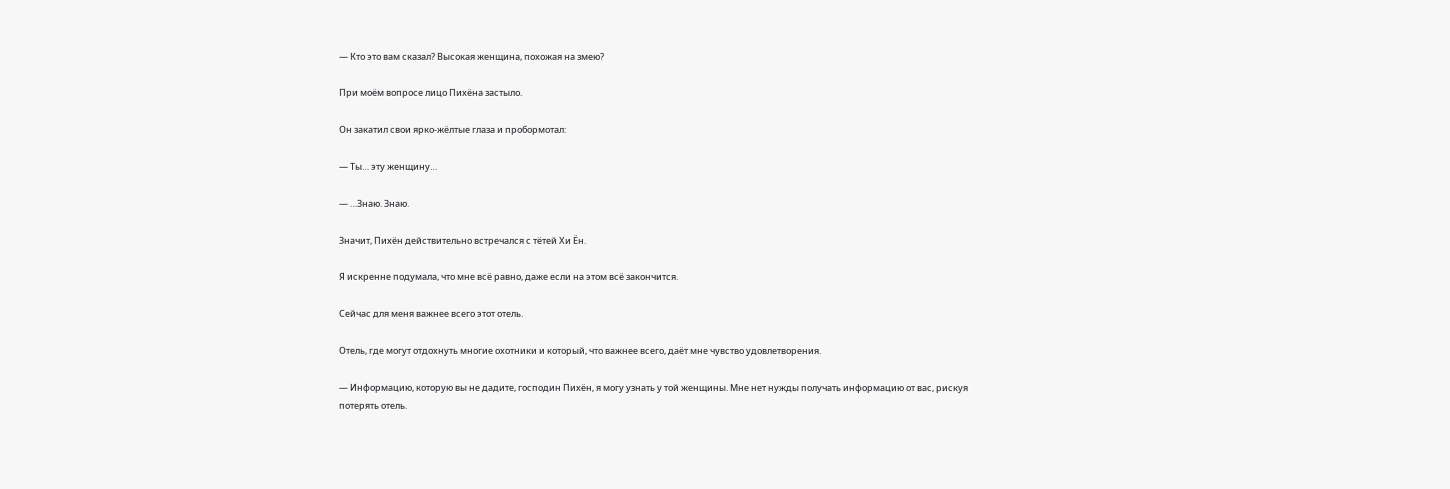— Кто это вам сказал? Высокая женщина, похожая на змею?

При моём вопросе лицо Пихёна застыло.

Он закатил свои ярко-жёлтые глаза и пробормотал:

— Ты… эту женщину…

— …Знаю. Знаю.

Значит, Пихён действительно встречался с тётей Хи Ён.

Я искренне подумала, что мне всё равно, даже если на этом всё закончится.

Сейчас для меня важнее всего этот отель.

Отель, где могут отдохнуть многие охотники и который, что важнее всего, даёт мне чувство удовлетворения.

— Информацию, которую вы не дадите, господин Пихён, я могу узнать у той женщины. Мне нет нужды получать информацию от вас, рискуя потерять отель.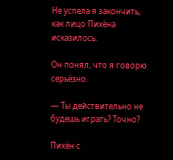Не успела я закончить, как лицо Пихёна исказилось.

Он понял, что я говорю серьёзно.

— Ты действительно не будешь играть? Точно?

Пихён с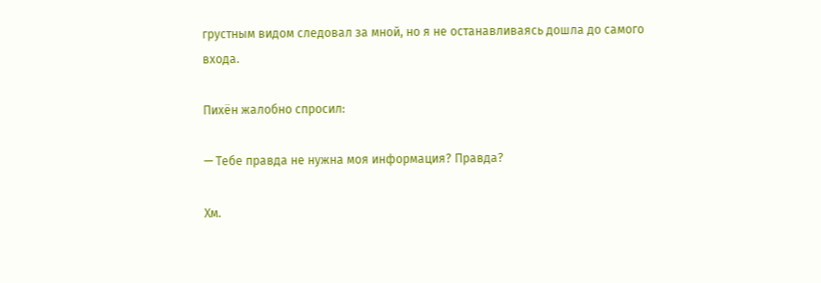грустным видом следовал за мной, но я не останавливаясь дошла до самого входа.

Пихён жалобно спросил:

— Тебе правда не нужна моя информация? Правда?

Хм.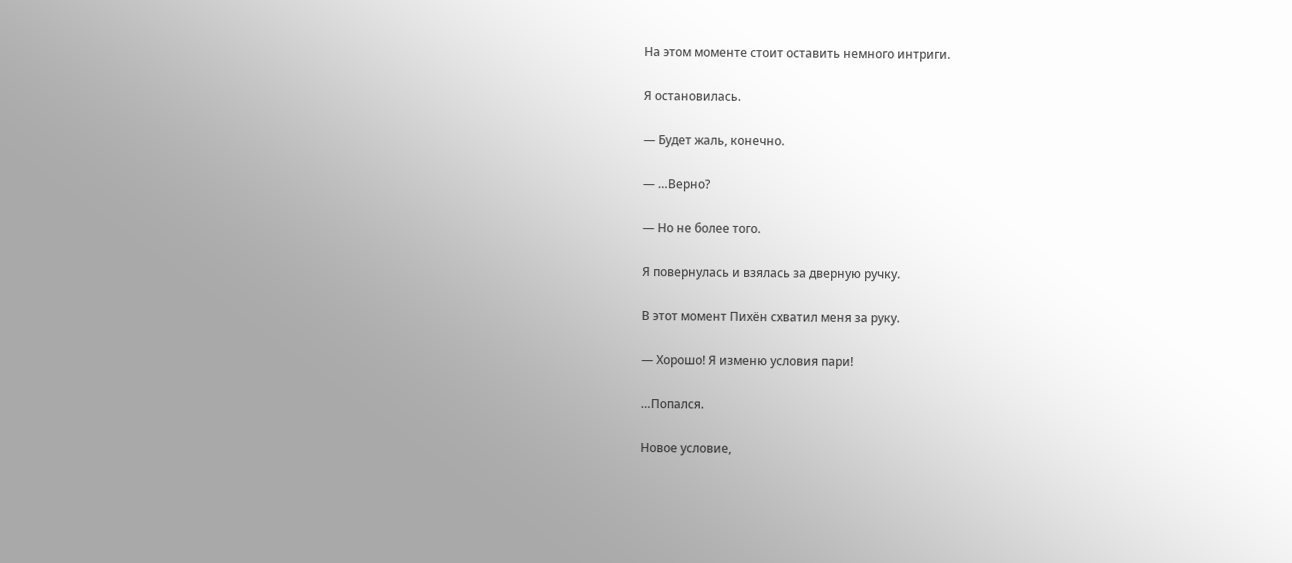На этом моменте стоит оставить немного интриги.

Я остановилась.

— Будет жаль, конечно.

— …Верно?

— Но не более того.

Я повернулась и взялась за дверную ручку.

В этот момент Пихён схватил меня за руку.

— Хорошо! Я изменю условия пари!

…Попался.

Новое условие,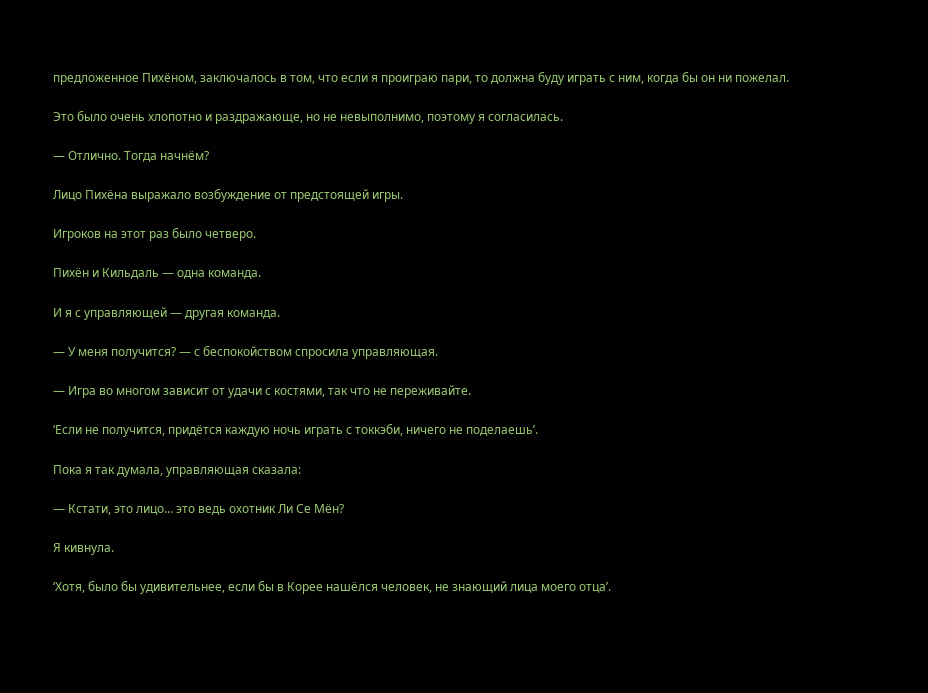предложенное Пихёном, заключалось в том, что если я проиграю пари, то должна буду играть с ним, когда бы он ни пожелал.

Это было очень хлопотно и раздражающе, но не невыполнимо, поэтому я согласилась.

— Отлично. Тогда начнём?

Лицо Пихёна выражало возбуждение от предстоящей игры.

Игроков на этот раз было четверо.

Пихён и Кильдаль — одна команда.

И я с управляющей — другая команда.

— У меня получится? — с беспокойством спросила управляющая.

— Игра во многом зависит от удачи с костями, так что не переживайте.

‘Если не получится, придётся каждую ночь играть с токкэби, ничего не поделаешь’.

Пока я так думала, управляющая сказала:

— Кстати, это лицо… это ведь охотник Ли Се Мён?

Я кивнула.

‘Хотя, было бы удивительнее, если бы в Корее нашёлся человек, не знающий лица моего отца’.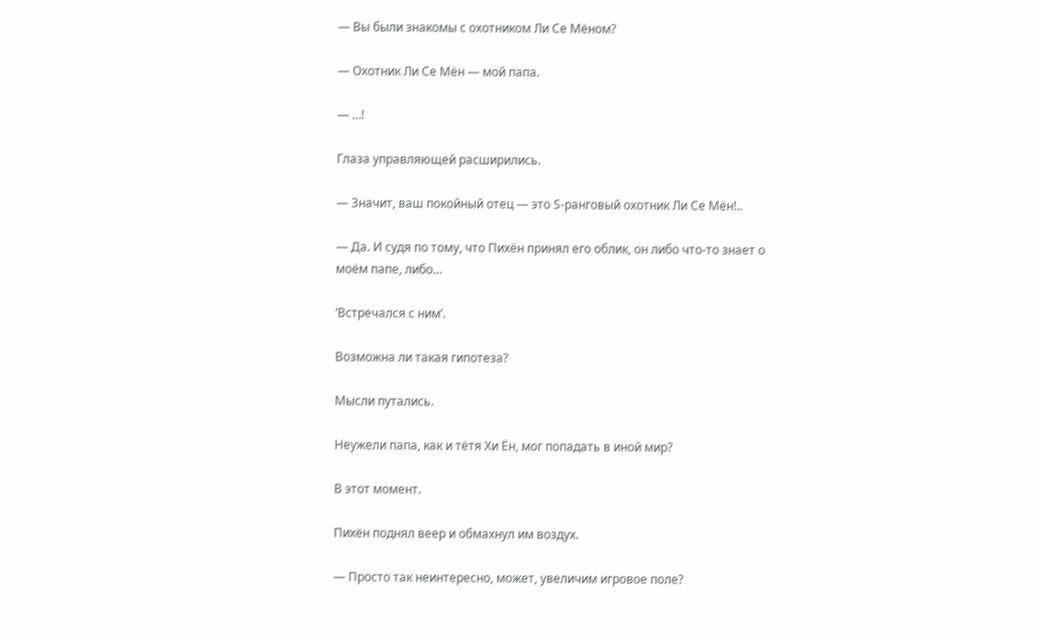— Вы были знакомы с охотником Ли Се Мёном?

— Охотник Ли Се Мён — мой папа.

— …!

Глаза управляющей расширились.

— Значит, ваш покойный отец — это S-ранговый охотник Ли Се Мён!..

— Да. И судя по тому, что Пихён принял его облик, он либо что-то знает о моём папе, либо…

‘Встречался с ним’.

Возможна ли такая гипотеза?

Мысли путались.

Неужели папа, как и тётя Хи Ён, мог попадать в иной мир?

В этот момент.

Пихён поднял веер и обмахнул им воздух.

— Просто так неинтересно, может, увеличим игровое поле?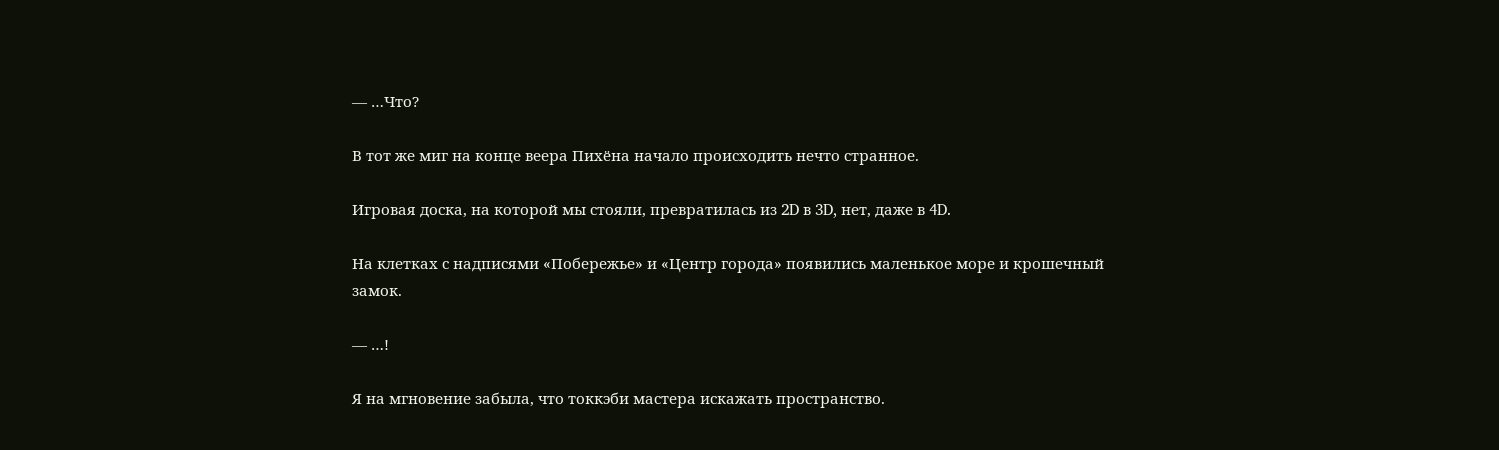— …Что?

В тот же миг на конце веера Пихёна начало происходить нечто странное.

Игровая доска, на которой мы стояли, превратилась из 2D в 3D, нет, даже в 4D.

На клетках с надписями «Побережье» и «Центр города» появились маленькое море и крошечный замок.

— …!

Я на мгновение забыла, что токкэби мастера искажать пространство.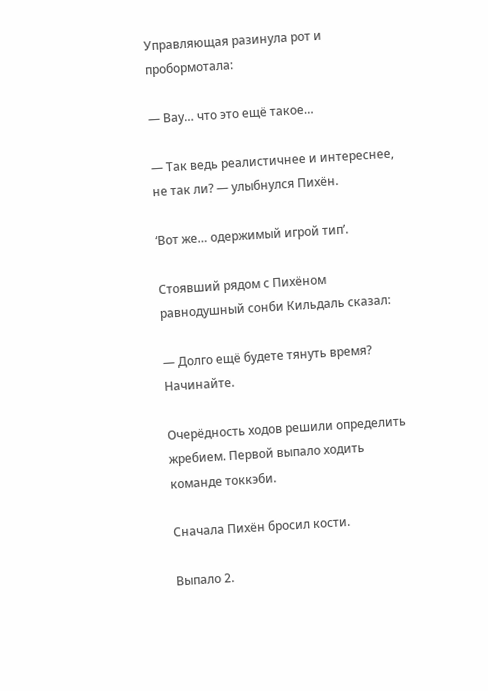Управляющая разинула рот и пробормотала:

— Вау… что это ещё такое…

— Так ведь реалистичнее и интереснее, не так ли? — улыбнулся Пихён.

‘Вот же… одержимый игрой тип’.

Стоявший рядом с Пихёном равнодушный сонби Кильдаль сказал:

— Долго ещё будете тянуть время? Начинайте.

Очерёдность ходов решили определить жребием. Первой выпало ходить команде токкэби.

Сначала Пихён бросил кости.

Выпало 2.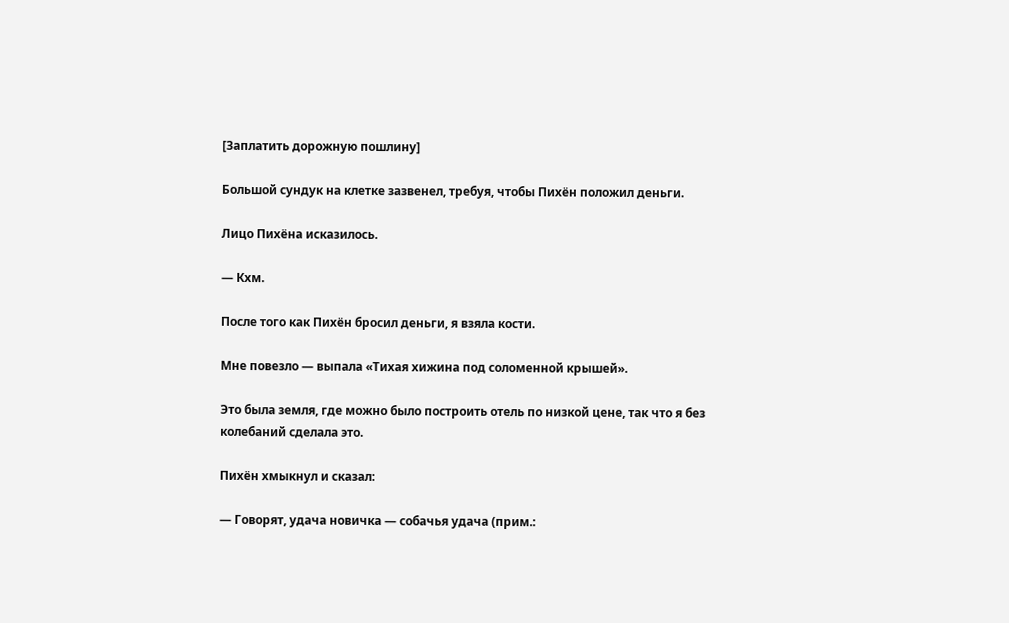[Заплатить дорожную пошлину]

Большой сундук на клетке зазвенел, требуя, чтобы Пихён положил деньги.

Лицо Пихёна исказилось.

— Кхм.

После того как Пихён бросил деньги, я взяла кости.

Мне повезло — выпала «Тихая хижина под соломенной крышей».

Это была земля, где можно было построить отель по низкой цене, так что я без колебаний сделала это.

Пихён хмыкнул и сказал:

— Говорят, удача новичка — собачья удача (прим.: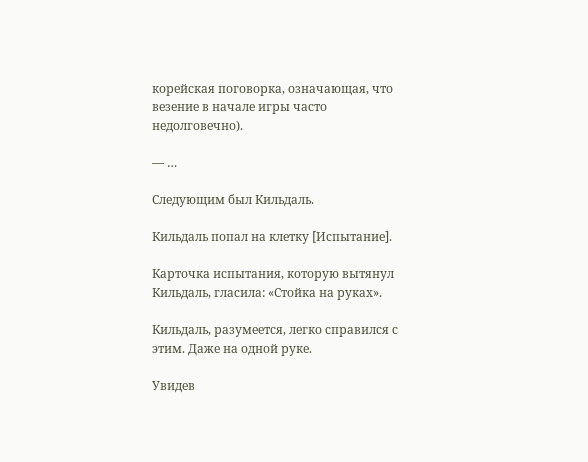корейская поговорка, означающая, что везение в начале игры часто недолговечно).

— …

Следующим был Кильдаль.

Кильдаль попал на клетку [Испытание].

Карточка испытания, которую вытянул Кильдаль, гласила: «Стойка на руках».

Кильдаль, разумеется, легко справился с этим. Даже на одной руке.

Увидев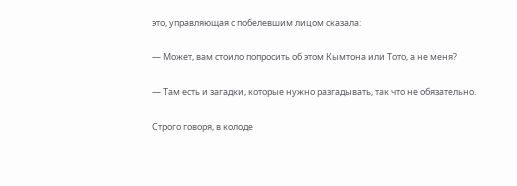это, управляющая с побелевшим лицом сказала:

— Может, вам стоило попросить об этом Кымтона или Тото, а не меня?

— Там есть и загадки, которые нужно разгадывать, так что не обязательно.

Строго говоря, в колоде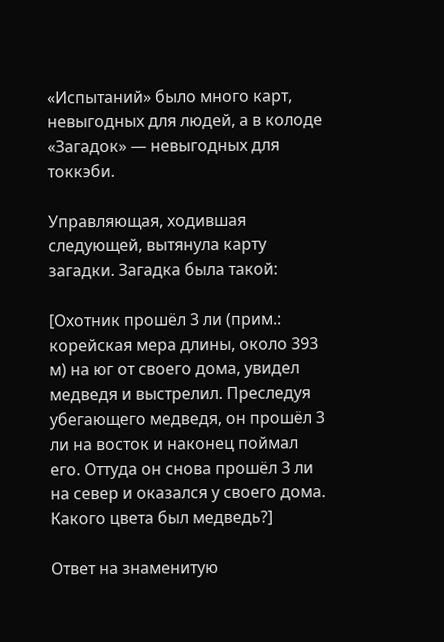«Испытаний» было много карт, невыгодных для людей, а в колоде «Загадок» — невыгодных для токкэби.

Управляющая, ходившая следующей, вытянула карту загадки. Загадка была такой:

[Охотник прошёл 3 ли (прим.: корейская мера длины, около 393 м) на юг от своего дома, увидел медведя и выстрелил. Преследуя убегающего медведя, он прошёл 3 ли на восток и наконец поймал его. Оттуда он снова прошёл 3 ли на север и оказался у своего дома. Какого цвета был медведь?]

Ответ на знаменитую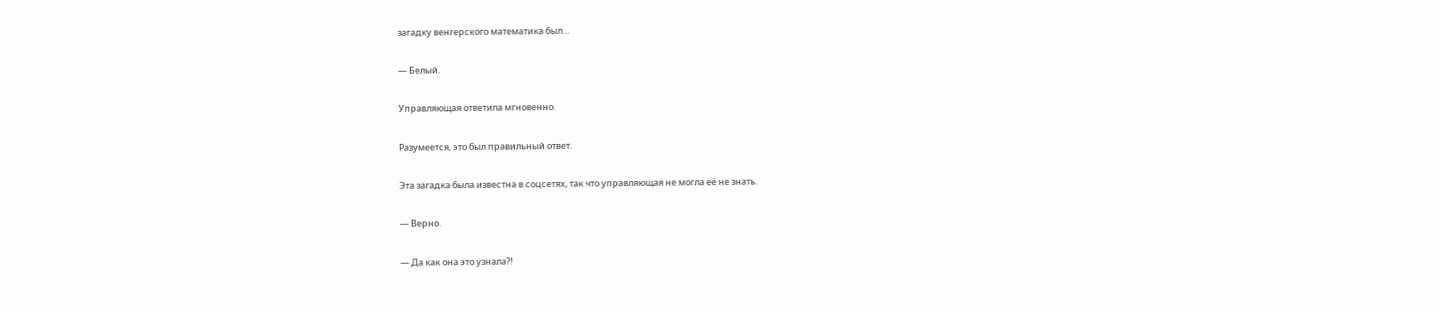загадку венгерского математика был…

— Белый.

Управляющая ответила мгновенно.

Разумеется, это был правильный ответ.

Эта загадка была известна в соцсетях, так что управляющая не могла её не знать.

— Верно.

— Да как она это узнала?!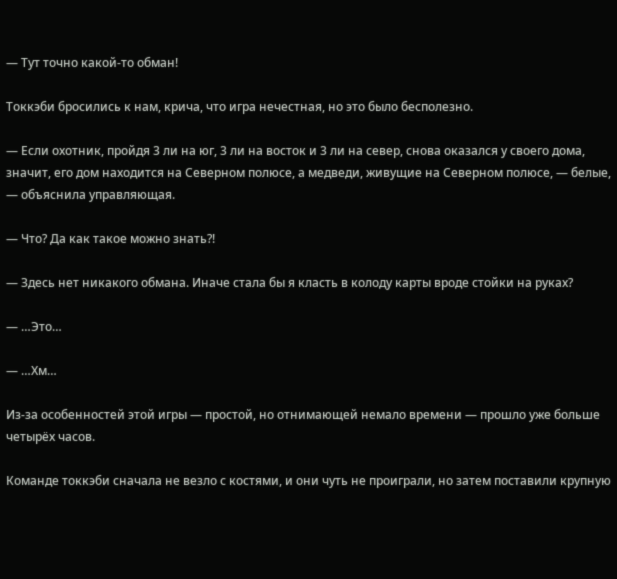— Тут точно какой-то обман!

Токкэби бросились к нам, крича, что игра нечестная, но это было бесполезно.

— Если охотник, пройдя 3 ли на юг, 3 ли на восток и 3 ли на север, снова оказался у своего дома, значит, его дом находится на Северном полюсе, а медведи, живущие на Северном полюсе, — белые, — объяснила управляющая.

— Что? Да как такое можно знать?!

— Здесь нет никакого обмана. Иначе стала бы я класть в колоду карты вроде стойки на руках?

— …Это…

— …Хм…

Из-за особенностей этой игры — простой, но отнимающей немало времени — прошло уже больше четырёх часов.

Команде токкэби сначала не везло с костями, и они чуть не проиграли, но затем поставили крупную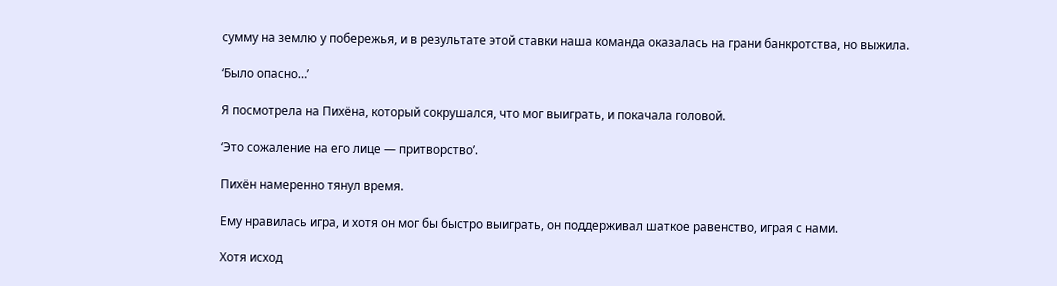сумму на землю у побережья, и в результате этой ставки наша команда оказалась на грани банкротства, но выжила.

‘Было опасно…’

Я посмотрела на Пихёна, который сокрушался, что мог выиграть, и покачала головой.

‘Это сожаление на его лице — притворство’.

Пихён намеренно тянул время.

Ему нравилась игра, и хотя он мог бы быстро выиграть, он поддерживал шаткое равенство, играя с нами.

Хотя исход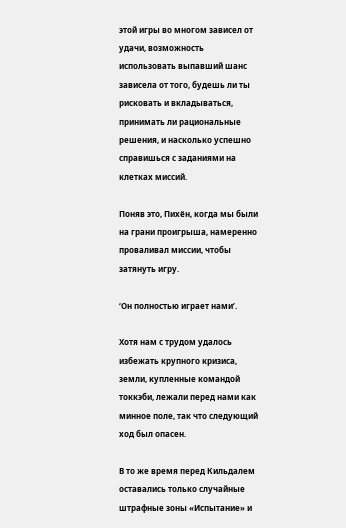этой игры во многом зависел от удачи, возможность использовать выпавший шанс зависела от того, будешь ли ты рисковать и вкладываться, принимать ли рациональные решения, и насколько успешно справишься с заданиями на клетках миссий.

Поняв это, Пихён, когда мы были на грани проигрыша, намеренно проваливал миссии, чтобы затянуть игру.

‘Он полностью играет нами’.

Хотя нам с трудом удалось избежать крупного кризиса, земли, купленные командой токкэби, лежали перед нами как минное поле, так что следующий ход был опасен.

В то же время перед Кильдалем оставались только случайные штрафные зоны «Испытание» и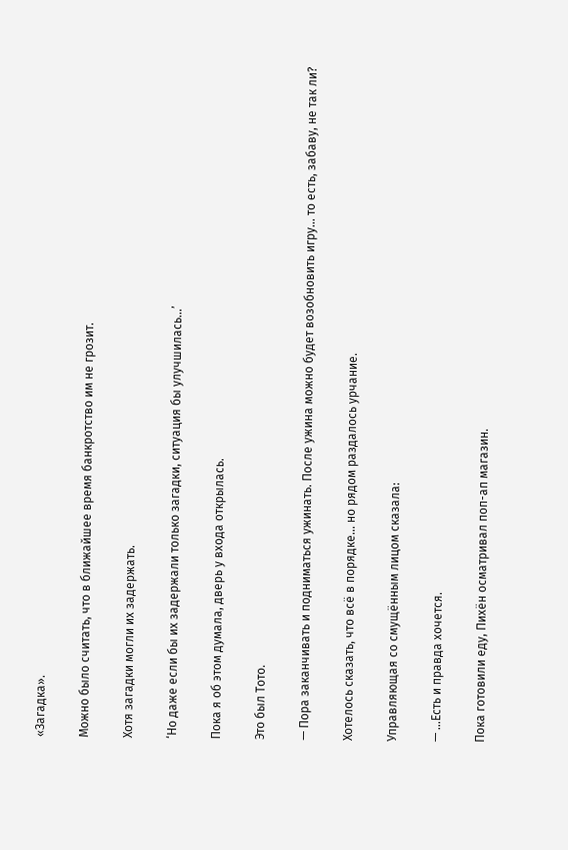«Загадка».

Можно было считать, что в ближайшее время банкротство им не грозит.

Хотя загадки могли их задержать.

‘Но даже если бы их задержали только загадки, ситуация бы улучшилась…’

Пока я об этом думала, дверь у входа открылась.

Это был Тото.

— Пора заканчивать и подниматься ужинать. После ужина можно будет возобновить игру… то есть, забаву, не так ли?

Хотелось сказать, что всё в порядке… но рядом раздалось урчание.

Управляющая со смущённым лицом сказала:

— …Есть и правда хочется.

Пока готовили еду, Пихён осматривал поп-ап магазин.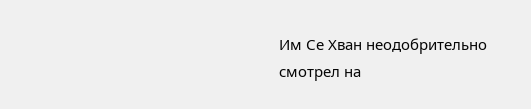Им Се Хван неодобрительно смотрел на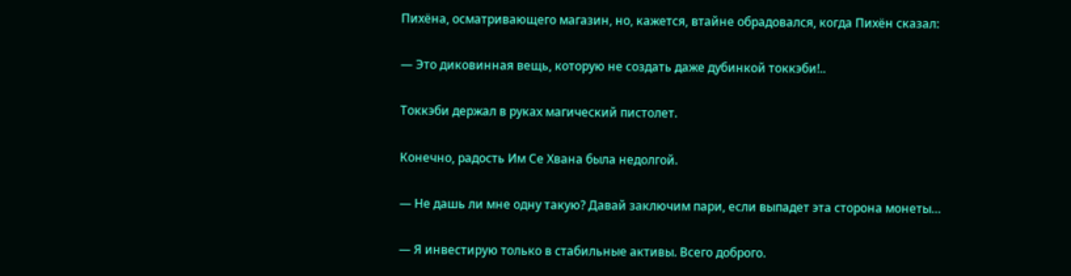Пихёна, осматривающего магазин, но, кажется, втайне обрадовался, когда Пихён сказал:

— Это диковинная вещь, которую не создать даже дубинкой токкэби!..

Токкэби держал в руках магический пистолет.

Конечно, радость Им Се Хвана была недолгой.

— Не дашь ли мне одну такую? Давай заключим пари, если выпадет эта сторона монеты…

— Я инвестирую только в стабильные активы. Всего доброго.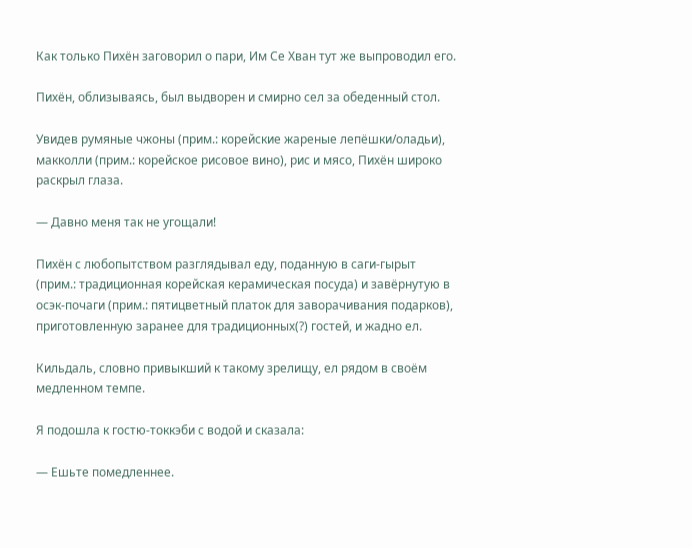Как только Пихён заговорил о пари, Им Се Хван тут же выпроводил его.

Пихён, облизываясь, был выдворен и смирно сел за обеденный стол.

Увидев румяные чжоны (прим.: корейские жареные лепёшки/оладьи), макколли (прим.: корейское рисовое вино), рис и мясо, Пихён широко раскрыл глаза.

— Давно меня так не угощали!

Пихён с любопытством разглядывал еду, поданную в саги-гырыт (прим.: традиционная корейская керамическая посуда) и завёрнутую в осэк-почаги (прим.: пятицветный платок для заворачивания подарков), приготовленную заранее для традиционных(?) гостей, и жадно ел.

Кильдаль, словно привыкший к такому зрелищу, ел рядом в своём медленном темпе.

Я подошла к гостю-токкэби с водой и сказала:

— Ешьте помедленнее.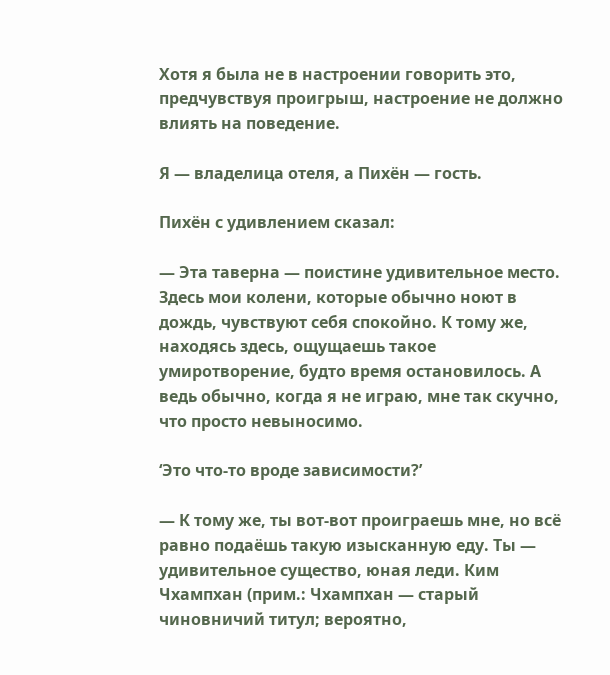Хотя я была не в настроении говорить это, предчувствуя проигрыш, настроение не должно влиять на поведение.

Я — владелица отеля, а Пихён — гость.

Пихён с удивлением сказал:

— Эта таверна — поистине удивительное место. Здесь мои колени, которые обычно ноют в дождь, чувствуют себя спокойно. К тому же, находясь здесь, ощущаешь такое умиротворение, будто время остановилось. А ведь обычно, когда я не играю, мне так скучно, что просто невыносимо.

‘Это что-то вроде зависимости?’

— К тому же, ты вот-вот проиграешь мне, но всё равно подаёшь такую изысканную еду. Ты — удивительное существо, юная леди. Ким Чхампхан (прим.: Чхампхан — старый чиновничий титул; вероятно,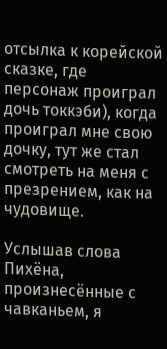отсылка к корейской сказке, где персонаж проиграл дочь токкэби), когда проиграл мне свою дочку, тут же стал смотреть на меня с презрением, как на чудовище.

Услышав слова Пихёна, произнесённые с чавканьем, я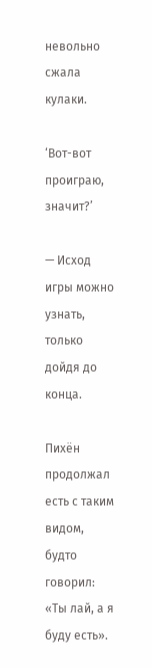невольно сжала кулаки.

‘Вот-вот проиграю, значит?’

— Исход игры можно узнать, только дойдя до конца.

Пихён продолжал есть с таким видом, будто говорил: «Ты лай, а я буду есть».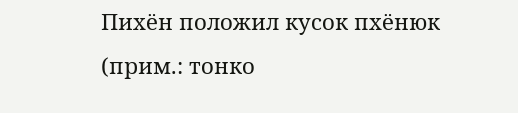Пихён положил кусок пхёнюк (прим.: тонко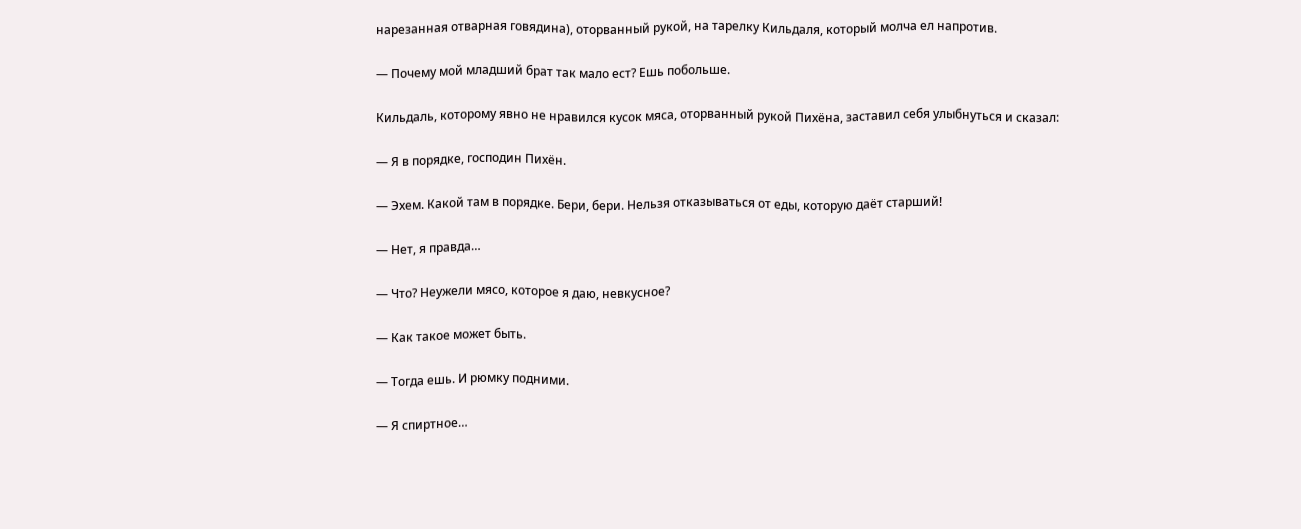нарезанная отварная говядина), оторванный рукой, на тарелку Кильдаля, который молча ел напротив.

— Почему мой младший брат так мало ест? Ешь побольше.

Кильдаль, которому явно не нравился кусок мяса, оторванный рукой Пихёна, заставил себя улыбнуться и сказал:

— Я в порядке, господин Пихён.

— Эхем. Какой там в порядке. Бери, бери. Нельзя отказываться от еды, которую даёт старший!

— Нет, я правда…

— Что? Неужели мясо, которое я даю, невкусное?

— Как такое может быть.

— Тогда ешь. И рюмку подними.

— Я спиртное…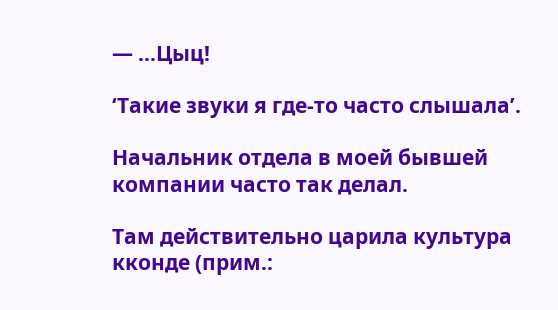— …Цыц!

‘Такие звуки я где-то часто слышала’.

Начальник отдела в моей бывшей компании часто так делал.

Там действительно царила культура кконде (прим.: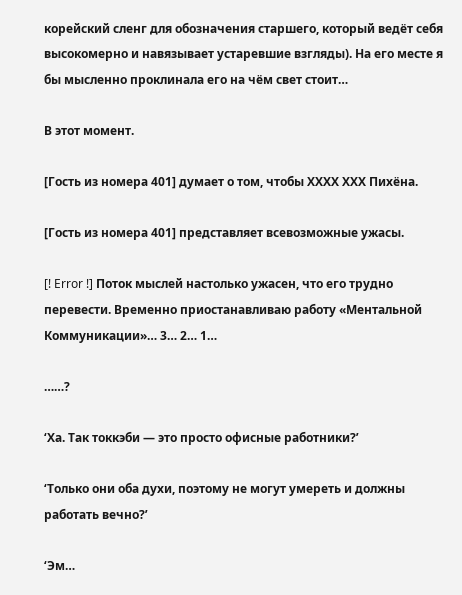корейский сленг для обозначения старшего, который ведёт себя высокомерно и навязывает устаревшие взгляды). На его месте я бы мысленно проклинала его на чём свет стоит…

В этот момент.

[Гость из номера 401] думает о том, чтобы ХХХХ ХХХ Пихёна.

[Гость из номера 401] представляет всевозможные ужасы.

[! Error !] Поток мыслей настолько ужасен, что его трудно перевести. Временно приостанавливаю работу «Ментальной Коммуникации»… 3… 2… 1…

……?

‘Ха. Так токкэби — это просто офисные работники?’

‘Только они оба духи, поэтому не могут умереть и должны работать вечно?’

‘Эм…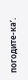погодите-ка’.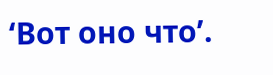‘Вот оно что’.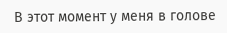В этот момент у меня в голове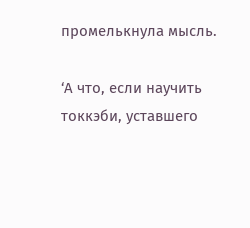промелькнула мысль.

‘А что, если научить токкэби, уставшего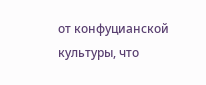от конфуцианской культуры, что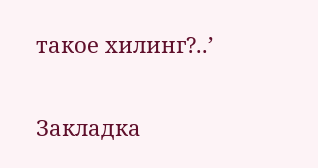такое хилинг?..’

Закладка